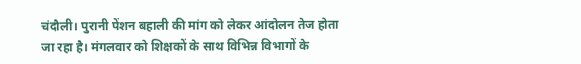चंदौली। पुरानी पेंशन बहाली की मांग को लेकर आंदोलन तेज होता जा रहा है। मंगलवार को शिक्षकों के साथ विभिन्न विभागों के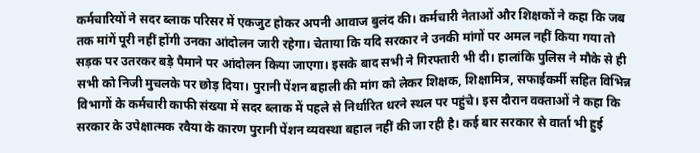कर्मचारियों ने सदर ब्लाक परिसर में एकजुट होकर अपनी आवाज बुलंद की। कर्मचारी नेताओं और शिक्षकों ने कहा कि जब तक मांगें पूरी नहीं होंगी उनका आंदोलन जारी रहेगा। चेताया कि यदि सरकार ने उनकी मांगों पर अमल नहीं किया गया तो सड़क पर उतरकर बड़े पैमाने पर आंदोलन किया जाएगा। इसके बाद सभी ने गिरफ्तारी भी दी। हालांकि पुलिस ने मौके से ही सभी को निजी मुचलके पर छोड़ दिया। पुरानी पेंशन बहाली की मांग को लेकर शिक्षक, शिक्षामित्र, सफाईकर्मी सहित विभिन्न विभागों के कर्मचारी काफी संख्या में सदर ब्लाक में पहले से निर्धारित धरने स्थल पर पहुंचे। इस दौरान वक्ताओं ने कहा कि सरकार के उपेक्षात्मक रवैया के कारण पुरानी पेंशन व्यवस्था बहाल नहीं की जा रही है। कई बार सरकार से वार्ता भी हुई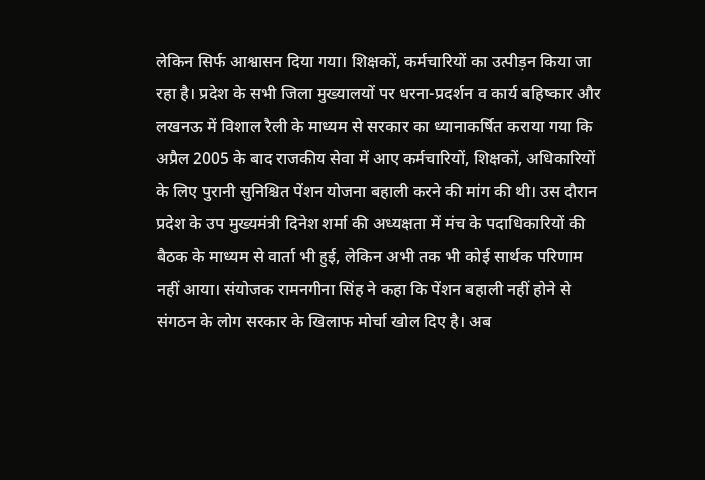लेकिन सिर्फ आश्वासन दिया गया। शिक्षकों, कर्मचारियों का उत्पीड़न किया जा रहा है। प्रदेश के सभी जिला मुख्यालयों पर धरना-प्रदर्शन व कार्य बहिष्कार और लखनऊ में विशाल रैली के माध्यम से सरकार का ध्यानाकर्षित कराया गया कि अप्रैल 2005 के बाद राजकीय सेवा में आए कर्मचारियों, शिक्षकों, अधिकारियों के लिए पुरानी सुनिश्चित पेंशन योजना बहाली करने की मांग की थी। उस दौरान प्रदेश के उप मुख्यमंत्री दिनेश शर्मा की अध्यक्षता में मंच के पदाधिकारियों की बैठक के माध्यम से वार्ता भी हुई, लेकिन अभी तक भी कोई सार्थक परिणाम नहीं आया। संयोजक रामनगीना सिंह ने कहा कि पेंशन बहाली नहीं होने से संगठन के लोग सरकार के खिलाफ मोर्चा खोल दिए है। अब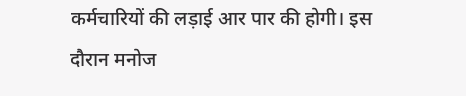कर्मचारियों की लड़ाई आर पार की होगी। इस दौरान मनोज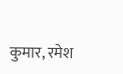कुमार, रमेश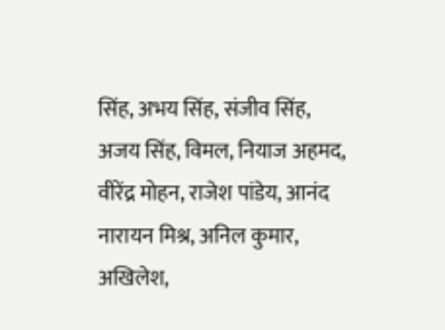सिंह, अभय सिंह, संजीव सिंह, अजय सिंह, विमल, नियाज अहमद, वीरेंद्र मोहन, राजेश पांडेय, आनंद नारायन मिश्र, अनिल कुमार, अखिलेश,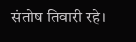संतोष तिवारी रहे।